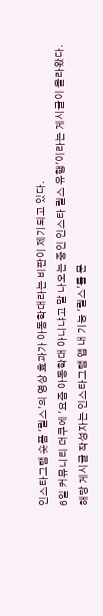인스타그램 숏폼 '릴스'의 영상 효과가 아동학대라는 비판이 제기되고 있다.
6일 커뮤니티 더쿠에 '요즘 아동학대 아니냐고 말 나오는 중인 인스타 릴스 유행'이라는 게시글이 올라왔다. 해당 게시글 작성자는 인스타그램 앱 내 기능 '릴스'를 문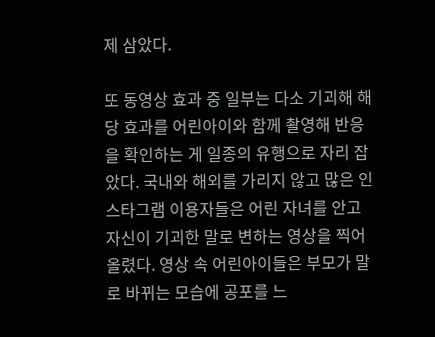제 삼았다.

또 동영상 효과 중 일부는 다소 기괴해 해당 효과를 어린아이와 함께 촬영해 반응을 확인하는 게 일종의 유행으로 자리 잡았다. 국내와 해외를 가리지 않고 많은 인스타그램 이용자들은 어린 자녀를 안고 자신이 기괴한 말로 변하는 영상을 찍어 올렸다. 영상 속 어린아이들은 부모가 말로 바뀌는 모습에 공포를 느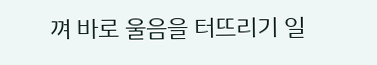껴 바로 울음을 터뜨리기 일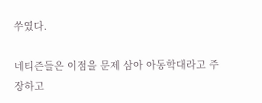쑤였다.

네티즌들은 이점을 문제 삼아 아동학대라고 주장하고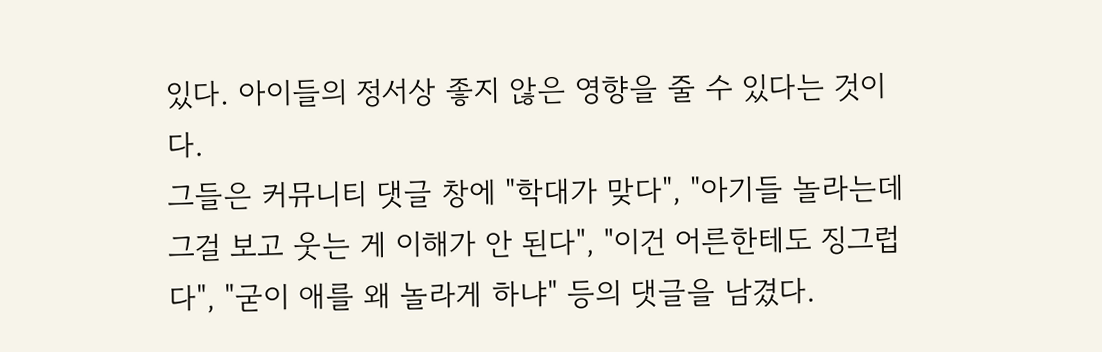있다. 아이들의 정서상 좋지 않은 영향을 줄 수 있다는 것이다.
그들은 커뮤니티 댓글 창에 "학대가 맞다", "아기들 놀라는데 그걸 보고 웃는 게 이해가 안 된다", "이건 어른한테도 징그럽다", "굳이 애를 왜 놀라게 하냐" 등의 댓글을 남겼다.